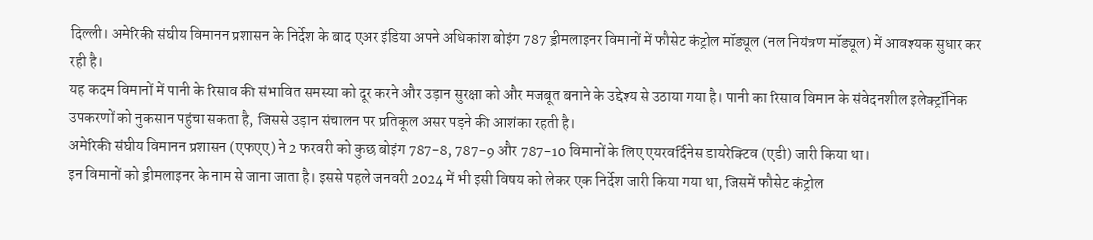दिल्ली। अमेरिकी संघीय विमानन प्रशासन के निर्देश के बाद एअर इंडिया अपने अधिकांश बोइंग 787 ड्रीमलाइनर विमानों में फौसेट कंट्रोल मॉड्यूल (नल नियंत्रण मॉड्यूल) में आवश्यक सुधार कर रही है।
यह कदम विमानों में पानी के रिसाव की संभावित समस्या को दूर करने और उड़ान सुरक्षा को और मजबूत बनाने के उद्देश्य से उठाया गया है। पानी का रिसाव विमान के संवेदनशील इलेक्ट्रॉनिक उपकरणों को नुकसान पहुंचा सकता है, जिससे उड़ान संचालन पर प्रतिकूल असर पड़ने की आशंका रहती है।
अमेरिकी संघीय विमानन प्रशासन (एफएए) ने 2 फरवरी को कुछ बोइंग 787-8, 787-9 और 787-10 विमानों के लिए एयरवर्दिनेस डायरेक्टिव (एडी) जारी किया था।
इन विमानों को ड्रीमलाइनर के नाम से जाना जाता है। इससे पहले जनवरी 2024 में भी इसी विषय को लेकर एक निर्देश जारी किया गया था, जिसमें फौसेट कंट्रोल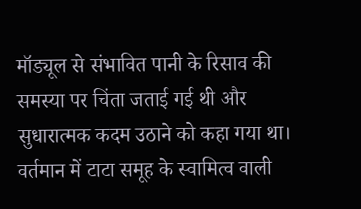मॉड्यूल से संभावित पानी के रिसाव की समस्या पर चिंता जताई गई थी और सुधारात्मक कदम उठाने को कहा गया था।
वर्तमान में टाटा समूह के स्वामित्व वाली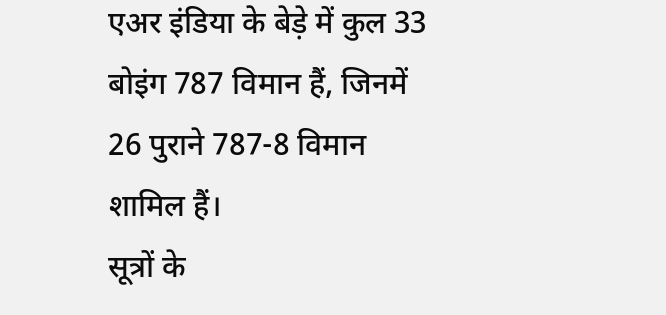एअर इंडिया के बेड़े में कुल 33 बोइंग 787 विमान हैं, जिनमें 26 पुराने 787-8 विमान शामिल हैं।
सूत्रों के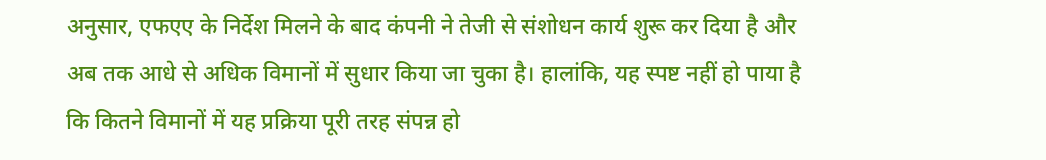अनुसार, एफएए के निर्देश मिलने के बाद कंपनी ने तेजी से संशोधन कार्य शुरू कर दिया है और अब तक आधे से अधिक विमानों में सुधार किया जा चुका है। हालांकि, यह स्पष्ट नहीं हो पाया है कि कितने विमानों में यह प्रक्रिया पूरी तरह संपन्न हो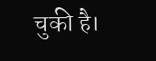चुकी है।